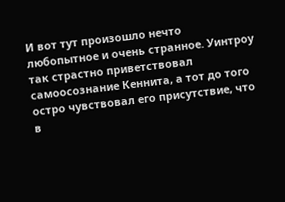И вот тут произошло нечто любопытное и очень странное. Уинтроу так страстно приветствовал самоосознание Кеннита, а тот до того остро чувствовал его присутствие, что в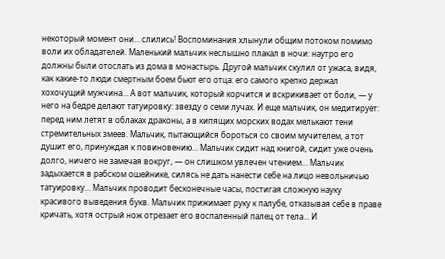некоторый момент они… слились! Воспоминания хлынули общим потоком помимо воли их обладателей. Маленький мальчик неслышно плакал в ночи: наутро его должны были отослать из дома в монастырь. Другой мальчик скулил от ужаса, видя, как какие-то люди смертным боем бьют его отца: его самого крепко держал хохочущий мужчина… А вот мальчик, который корчится и вскрикивает от боли, — у него на бедре делают татуировку: звезду о семи лучах. И еще мальчик, он медитирует: перед ним летят в облаках драконы, а в кипящих морских водах мелькают тени стремительных змеев. Мальчик, пытающийся бороться со своим мучителем, а тот душит его, принуждая к повиновению… Мальчик сидит над книгой, сидит уже очень долго, ничего не замечая вокруг, — он слишком увлечен чтением… Мальчик задыхается в рабском ошейнике, силясь не дать нанести себе на лицо невольничью татуировку… Мальчик проводит бесконечные часы, постигая сложную науку красивого выведения букв. Мальчик прижимает руку к палубе, отказывая себе в праве кричать, хотя острый нож отрезает его воспаленный палец от тела… И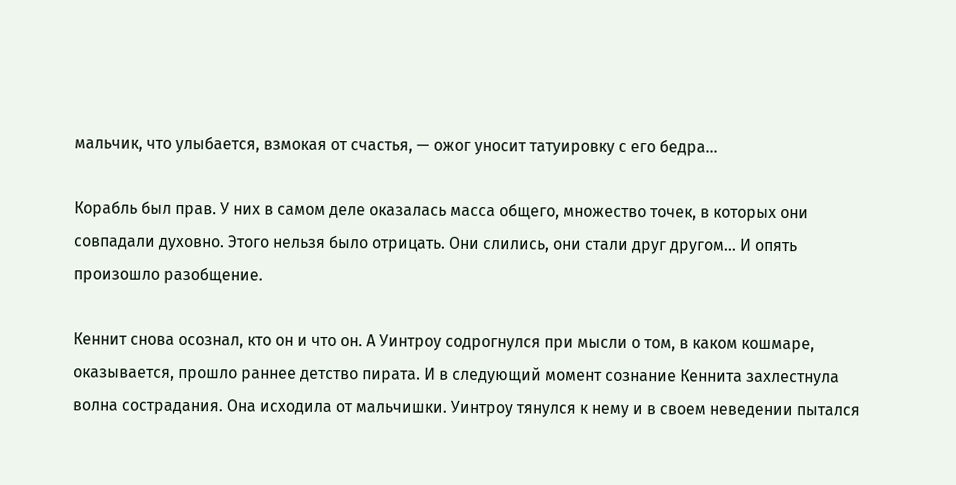мальчик, что улыбается, взмокая от счастья, — ожог уносит татуировку с его бедра…

Корабль был прав. У них в самом деле оказалась масса общего, множество точек, в которых они совпадали духовно. Этого нельзя было отрицать. Они слились, они стали друг другом… И опять произошло разобщение.

Кеннит снова осознал, кто он и что он. А Уинтроу содрогнулся при мысли о том, в каком кошмаре, оказывается, прошло раннее детство пирата. И в следующий момент сознание Кеннита захлестнула волна сострадания. Она исходила от мальчишки. Уинтроу тянулся к нему и в своем неведении пытался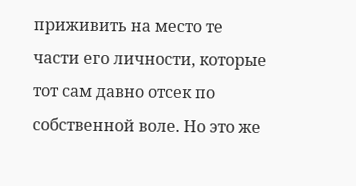приживить на место те части его личности, которые тот сам давно отсек по собственной воле. Но это же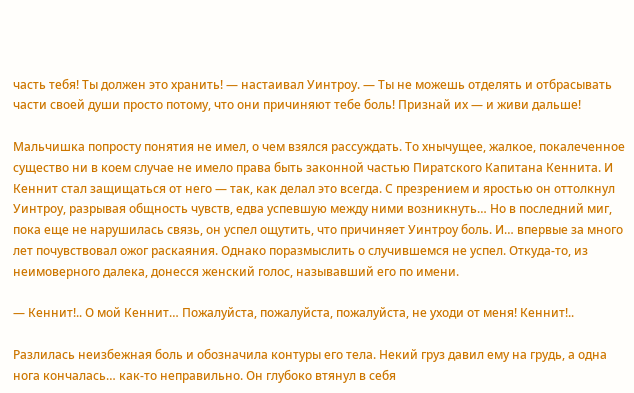часть тебя! Ты должен это хранить! — настаивал Уинтроу. — Ты не можешь отделять и отбрасывать части своей души просто потому, что они причиняют тебе боль! Признай их — и живи дальше!

Мальчишка попросту понятия не имел, о чем взялся рассуждать. То хнычущее, жалкое, покалеченное существо ни в коем случае не имело права быть законной частью Пиратского Капитана Кеннита. И Кеннит стал защищаться от него — так, как делал это всегда. С презрением и яростью он оттолкнул Уинтроу, разрывая общность чувств, едва успевшую между ними возникнуть… Но в последний миг, пока еще не нарушилась связь, он успел ощутить, что причиняет Уинтроу боль. И… впервые за много лет почувствовал ожог раскаяния. Однако поразмыслить о случившемся не успел. Откуда-то, из неимоверного далека, донесся женский голос, называвший его по имени.

— Кеннит!.. О мой Кеннит… Пожалуйста, пожалуйста, пожалуйста, не уходи от меня! Кеннит!..

Разлилась неизбежная боль и обозначила контуры его тела. Некий груз давил ему на грудь, а одна нога кончалась… как-то неправильно. Он глубоко втянул в себя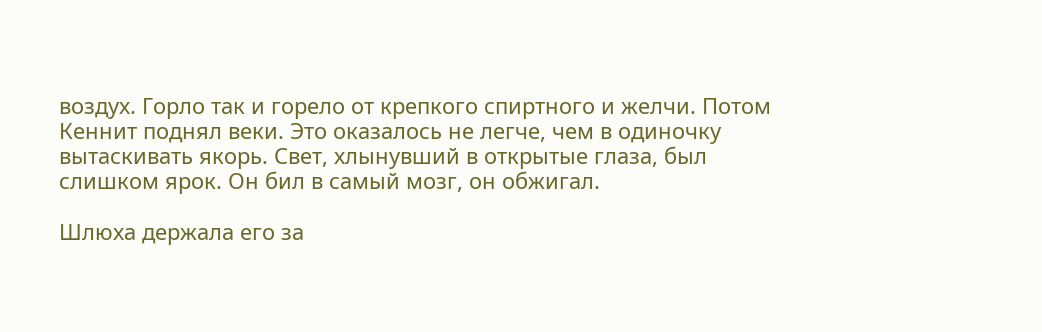воздух. Горло так и горело от крепкого спиртного и желчи. Потом Кеннит поднял веки. Это оказалось не легче, чем в одиночку вытаскивать якорь. Свет, хлынувший в открытые глаза, был слишком ярок. Он бил в самый мозг, он обжигал.

Шлюха держала его за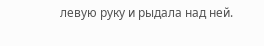левую руку и рыдала над ней.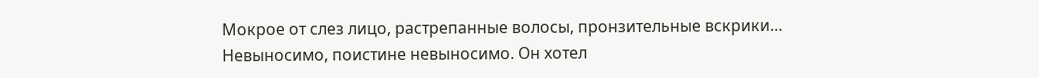Мокрое от слез лицо, растрепанные волосы, пронзительные вскрики… Невыносимо, поистине невыносимо. Он хотел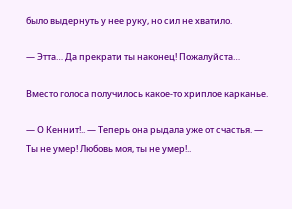было выдернуть у нее руку, но сил не хватило.

— Этта… Да прекрати ты наконец! Пожалуйста…

Вместо голоса получилось какое-то хриплое карканье.

— О Кеннит!.. — Теперь она рыдала уже от счастья. — Ты не умер! Любовь моя, ты не умер!..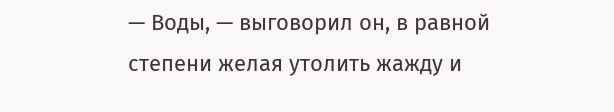— Воды, — выговорил он, в равной степени желая утолить жажду и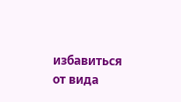избавиться от вида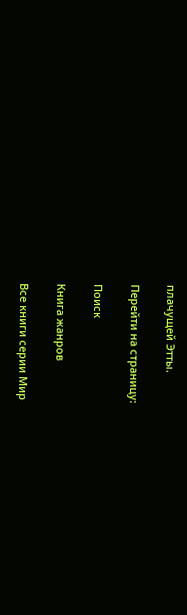плачущей Этты.

Перейти на страницу:

Поиск

Книга жанров

Все книги серии Мир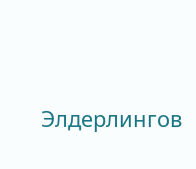Элдерлингов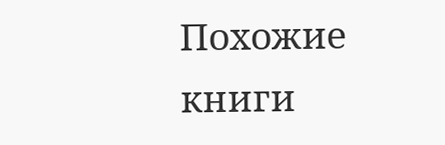Похожие книги